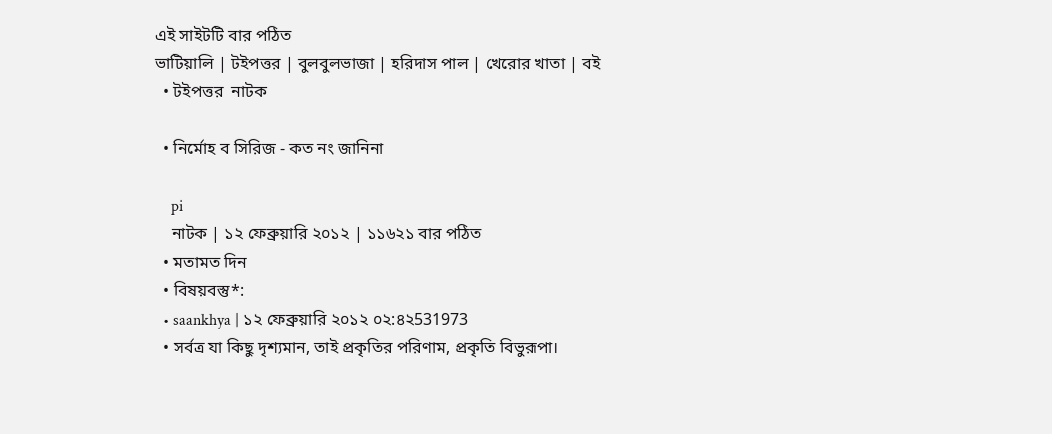এই সাইটটি বার পঠিত
ভাটিয়ালি | টইপত্তর | বুলবুলভাজা | হরিদাস পাল | খেরোর খাতা | বই
  • টইপত্তর  নাটক

  • নির্মোহ ব সিরিজ - কত নং জানিনা

    pi
    নাটক | ১২ ফেব্রুয়ারি ২০১২ | ১১৬২১ বার পঠিত
  • মতামত দিন
  • বিষয়বস্তু*:
  • saankhya | ১২ ফেব্রুয়ারি ২০১২ ০২:৪২531973
  • সর্বত্র যা কিছু দৃশ্যমান, তাই প্রকৃতির পরিণাম, প্রকৃতি বিভুরূপা।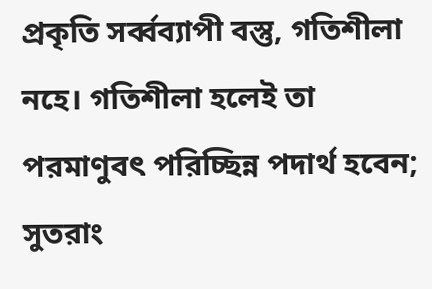প্রকৃতি সর্ব্বব্যাপী বস্তু, গতিশীলা নহে। গতিশীলা হলেই তা পরমাণুবৎ পরিচ্ছিন্ন পদার্থ হবেন; সুতরাং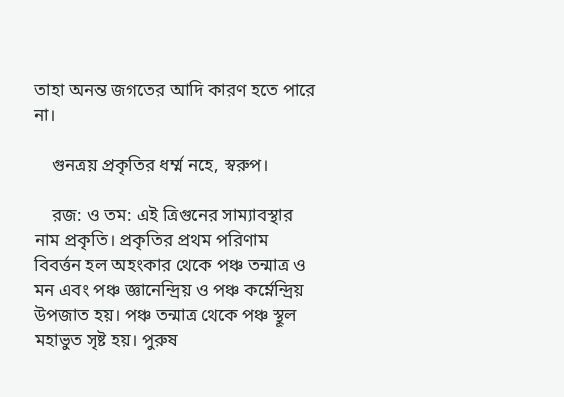তাহা অনন্ত জগতের আদি কারণ হতে পারে না।

    গুনত্রয় প্রকৃতির ধর্ম্ম নহে, স্বরুপ।

    রজ: ও তম: এই ত্রিগুনের সাম্যাবস্থার নাম প্রকৃতি। প্রকৃতির প্রথম পরিণাম বিবর্ত্তন হল অহংকার থেকে পঞ্চ তন্মাত্র ও মন এবং পঞ্চ জ্ঞানেন্দ্রিয় ও পঞ্চ কর্ম্নেন্দ্রিয় উপজাত হয়। পঞ্চ তন্মাত্র থেকে পঞ্চ স্থূল মহাভুত সৃষ্ট হয়। পুরুষ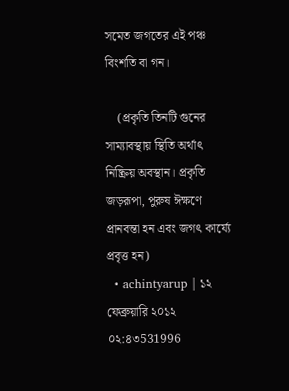সমেত জগতের এই পঞ্চ বিংশতি বা গন।

    (প্রকৃতি তিনটি গুনের সাম্যাবস্থায় স্থিতি অর্থাৎ নিষ্ক্রিয় অবস্থান। প্রকৃতি জড়রূপা, পুরুষ ঈক্ষণে প্রানবন্তা হন এবং জগৎ কার্য্যে প্রবৃত্ত হন)
  • achintyarup | ১২ ফেব্রুয়ারি ২০১২ ০২:৪৩531996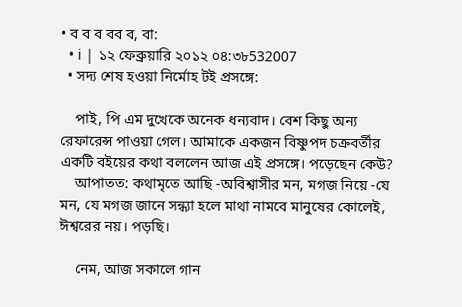• ব ব ব বব ব, বা:
  • i | ১২ ফেব্রুয়ারি ২০১২ ০৪:৩৮532007
  • সদ্য শেষ হওয়া নির্মোহ টই প্রসঙ্গে:

    পাই, পি এম দুখেকে অনেক ধন্যবাদ। বেশ কিছু অন্য রেফারেন্স পাওয়া গেল। আমাকে একজন বিষ্ণুপদ চক্রবর্তীর একটি বইয়ের কথা বললেন আজ এই প্রসঙ্গে। পড়েছেন কেউ?
    আপাতত: কথামৃতে আছি -অবিশ্বাসীর মন, মগজ নিয়ে -যে মন, যে মগজ জানে সন্ধ্যা হলে মাথা নামবে মানুষের কোলেই, ঈশ্বরের নয়। পড়ছি।

    নেম, আজ সকালে গান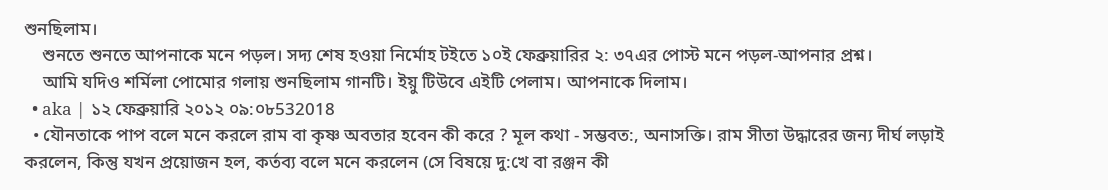শুনছিলাম।
    শুনতে শুনতে আপনাকে মনে পড়ল। সদ্য শেষ হওয়া নির্মোহ টইতে ১০ই ফেব্রুয়ারির ২: ৩৭এর পোস্ট মনে পড়ল-আপনার প্রশ্ন।
    আমি যদিও শর্মিলা পোমোর গলায় শুনছিলাম গানটি। ইয়ু টিউবে এইটি পেলাম। আপনাকে দিলাম।
  • aka | ১২ ফেব্রুয়ারি ২০১২ ০৯:০৮532018
  • যৌনতাকে পাপ বলে মনে করলে রাম বা কৃষ্ণ অবতার হবেন কী করে ? মূল কথা - সম্ভবত:, অনাসক্তি। রাম সীতা উদ্ধারের জন্য দীর্ঘ লড়াই করলেন, কিন্তু যখন প্রয়োজন হল, কর্তব্য বলে মনে করলেন (সে বিষয়ে দু:খে বা রঞ্জন কী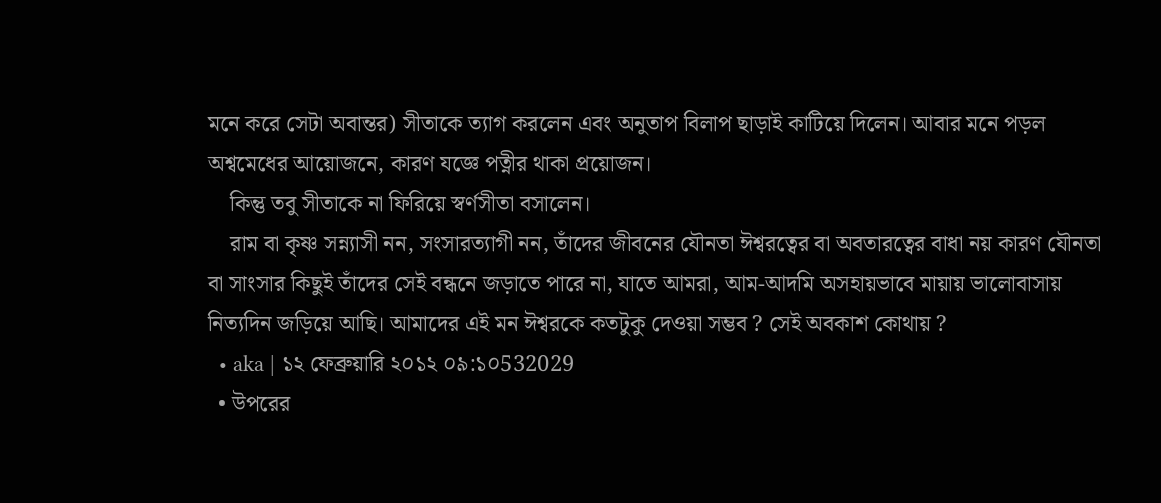মনে করে সেটা অবান্তর) সীতাকে ত্যাগ করলেন এবং অনুতাপ বিলাপ ছাড়াই কাটিয়ে দিলেন। আবার মনে পড়ল অশ্বমেধের আয়োজনে, কারণ যজ্ঞে পত্নীর থাকা প্রয়োজন।
    কিন্তু তবু সীতাকে না ফিরিয়ে স্বর্ণসীতা বসালেন।
    রাম বা কৃষ্ণ সন্ন্যাসী নন, সংসারত্যাগী নন, তাঁদের জীবনের যৌনতা ঈশ্বরত্বের বা অবতারত্বের বাধা নয় কারণ যৌনতা বা সাংসার কিছুই তাঁদের সেই বন্ধনে জড়াতে পারে না, যাতে আমরা, আম-আদমি অসহায়ভাবে মায়ায় ভালোবাসায় নিত্যদিন জড়িয়ে আছি। আমাদের এই মন ঈশ্বরকে কতটুকু দেওয়া সম্ভব ? সেই অবকাশ কোথায় ?
  • aka | ১২ ফেব্রুয়ারি ২০১২ ০৯:১০532029
  • উপরের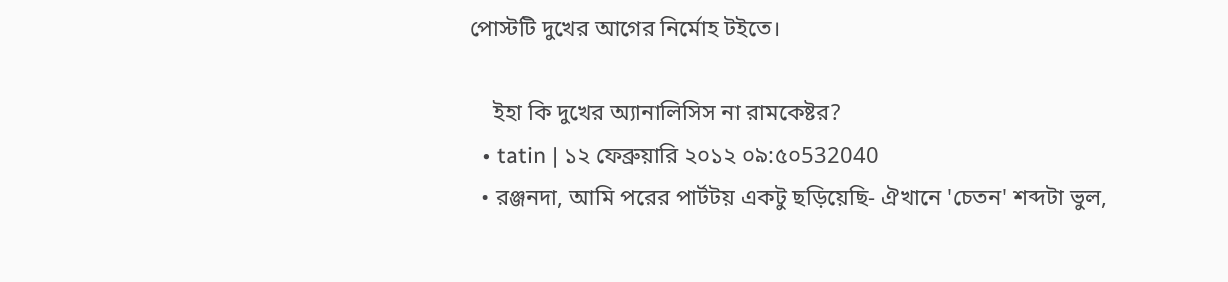পোস্টটি দুখের আগের নির্মোহ টইতে।

    ইহা কি দুখের অ্যানালিসিস না রামকেষ্টর?
  • tatin | ১২ ফেব্রুয়ারি ২০১২ ০৯:৫০532040
  • রঞ্জনদা, আমি পরের পার্টটয় একটু ছড়িয়েছি- ঐখানে 'চেতন' শব্দটা ভুল,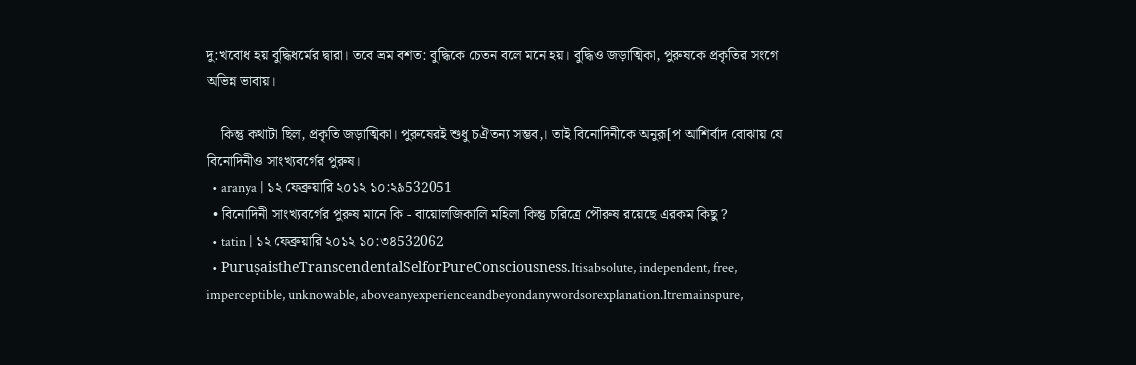দু:খবোধ হয় বুদ্ধিধর্মের দ্বারা। তবে ভ্রম বশত: বুদ্ধিকে চেতন বলে মনে হয়। বুদ্ধিও জড়াত্মিকা, পুরুষকে প্রকৃতির সংগে অভিন্ন ভাবায়।

    কিন্তু কথাটা ছিল, প্রকৃতি জড়াত্মিকা। পুরুষেরই শুধু চঐতন্য সম্ভব,। তাই বিনোদিনীকে অনুরূ[প আশির্বাদ বোঝায় যে বিনোদিনীও সাংখ্যবর্গের পুরুষ।
  • aranya | ১২ ফেব্রুয়ারি ২০১২ ১০:২৯532051
  • বিনোদিনী সাংখ্যবর্গের পুরুষ মানে কি - বায়োলজিকালি মহিলা কিন্তু চরিত্রে পৌরুষ রয়েছে এরকম কিছু ?
  • tatin | ১২ ফেব্রুয়ারি ২০১২ ১০:৩৪532062
  • PuruṣaistheTranscendentalSelforPureConsciousness.Itisabsolute, independent, free, imperceptible, unknowable, aboveanyexperienceandbeyondanywordsorexplanation.Itremainspure,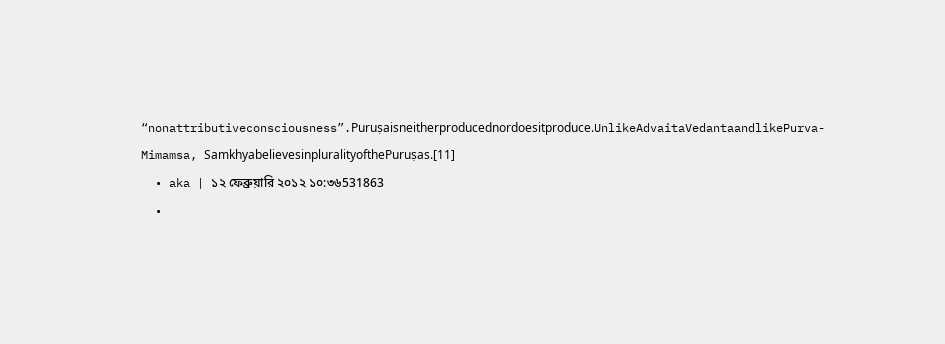“nonattributiveconsciousness”.Puruṣaisneitherproducednordoesitproduce.UnlikeAdvaitaVedantaandlikePurva-Mimamsa, SamkhyabelievesinpluralityofthePuruṣas.[11]
  • aka | ১২ ফেব্রুয়ারি ২০১২ ১০:৩৬531863
  •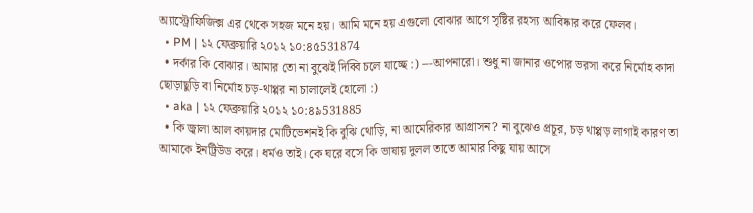অ্যাস্ট্রোফিজিক্স এর থেকে সহজ মনে হয়। আমি মনে হয় এগুলো বোঝার আগে সৃষ্টির রহস্য আবিষ্কার করে ফেলব।
  • PM | ১২ ফেব্রুয়ারি ২০১২ ১০:৪৫531874
  • দর্কার কি বোঝার। আমার তো না বুঝেই দিব্বি চলে যাচ্ছে :) ---আপনারো। শুধু না জানার ওপোর ভরসা করে নির্মোহ কাদা ছোড়াছুড়ি বা নির্মোহ চড়-থাপ্পর না চালালেই হোলো :)
  • aka | ১২ ফেব্রুয়ারি ২০১২ ১০:৪৯531885
  • কি জ্বালা আল কায়দার মোটিভেশনই কি বুঝি থোড়ি, না আমেরিকার আগ্রাসন? না বুঝেও প্রচূর, চড় থাপ্পড় লাগাই কারণ তা আমাকে ইনট্রিউড করে। ধর্মও তাই। কে ঘরে বসে কি ভাষায় দুলল তাতে আমার কিছু যায় আসে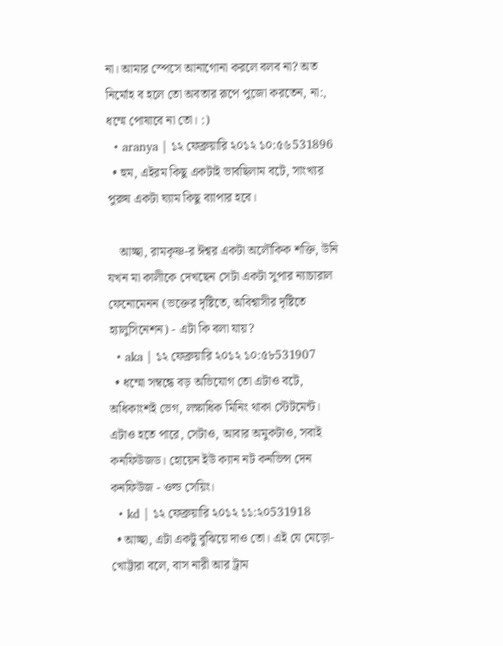না। আমার স্পেসে আনাগোনা করলে বলব না? অত নির্মোহ ব হলে তো অবতার রূপে পুজো করতেন, না:, ধম্মে পোষাবে না তো। :)
  • aranya | ১২ ফেব্রুয়ারি ২০১২ ১০:৫৬531896
  • হুম, এইরম কিছু একটাই ভাবছিলাম বটে, সাংখ্যর পুরুষ একটা ঘ্যাম কিছু ব্যাপার হবে।

    আচ্ছা, রামকৃষ্ণ-র ঈশ্বর একটা অলৌকিক শক্তি, উনি যখন মা কালীকে দেখছেন সেটা একটা সুপার ন্যাচারাল ফেনোমেনন (ভক্তের দৃষ্টিতে, অবিশ্বাসীর দৃষ্টিতে হ্যালুসিনেশন) - এটা কি বলা যায়?
  • aka | ১২ ফেব্রুয়ারি ২০১২ ১০:৫৮531907
  • ধম্মো সম্বন্ধে বড় অভিযোগ তো এটাও বটে, অধিকাংশই ভেগ, লক্ষাধিক মিনিং থাকা স্টেটমেন্ট। এটাও হতে পারে, সেটাও, আবার অমুকটাও, সবাই কনফিউজড। হোয়েন ইউ ক্যান নট কনভিন্স দেন কনফিউজ - ওল্ড সেয়িং।
  • kd | ১২ ফেব্রুয়ারি ২০১২ ১১:২০531918
  • আচ্ছা, এটা একটু বুঝিয়ে দাও তো। এই যে মেড়ো-খোট্টারা বলে, বাস নারী আর ট্রাম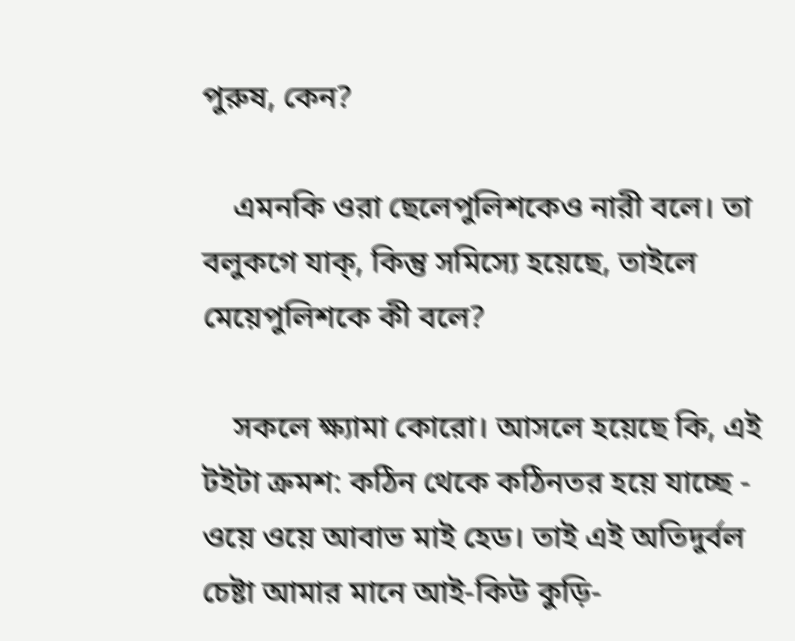পুরুষ, কেন?

    এমনকি ওরা ছেলেপুলিশকেও নারী বলে। তা বলুকগে যাক্‌, কিন্তু সমিস্যে হয়েছে, তাইলে মেয়েপুলিশকে কী বলে?

    সকলে ক্ষ্যামা কোরো। আসলে হয়েছে কি, এই টইটা ক্রমশ: কঠিন থেকে কঠিনতর হয়ে যাচ্ছে - ওয়ে ওয়ে আবাভ মাই হেড। তাই এই অতিদুর্বল চেষ্টা আমার মানে আই-কিউ কুড়ি-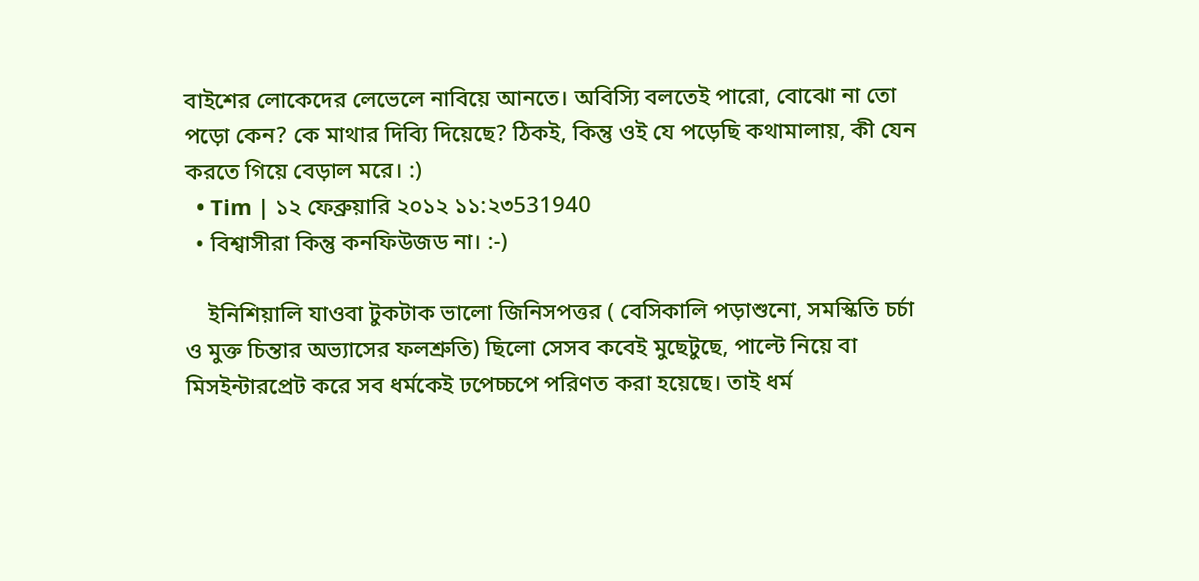বাইশের লোকেদের লেভেলে নাবিয়ে আনতে। অবিস্যি বলতেই পারো, বোঝো না তো পড়ো কেন? কে মাথার দিব্যি দিয়েছে? ঠিকই, কিন্তু ওই যে পড়েছি কথামালায়, কী যেন করতে গিয়ে বেড়াল মরে। :)
  • Tim | ১২ ফেব্রুয়ারি ২০১২ ১১:২৩531940
  • বিশ্বাসীরা কিন্তু কনফিউজড না। :-)

    ইনিশিয়ালি যাওবা টুকটাক ভালো জিনিসপত্তর ( বেসিকালি পড়াশুনো, সমস্কিতি চর্চা ও মুক্ত চিন্তার অভ্যাসের ফলশ্রুতি) ছিলো সেসব কবেই মুছেটুছে, পাল্টে নিয়ে বা মিসইন্টারপ্রেট করে সব ধর্মকেই ঢপেচ্চপে পরিণত করা হয়েছে। তাই ধর্ম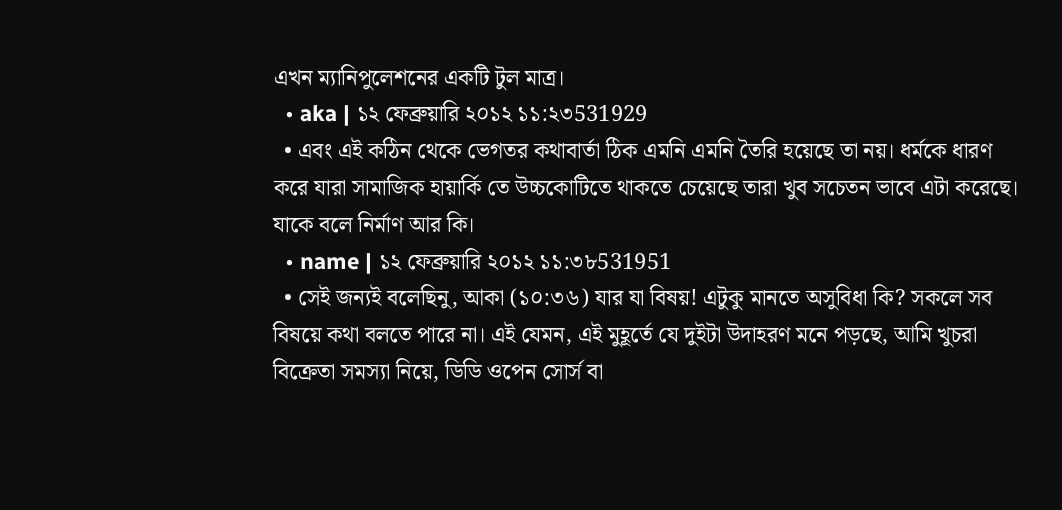এখন ম্যানিপুলেশনের একটি টুল মাত্র।
  • aka | ১২ ফেব্রুয়ারি ২০১২ ১১:২৩531929
  • এবং এই কঠিন থেকে ভেগতর কথাবার্তা ঠিক এমনি এমনি তৈরি হয়েছে তা নয়। ধর্মকে ধারণ করে যারা সামাজিক হায়ার্কি তে উচ্চকোটিতে থাকতে চেয়েছে তারা খুব সচেতন ভাবে এটা করেছে। যাকে বলে নির্মাণ আর কি।
  • name | ১২ ফেব্রুয়ারি ২০১২ ১১:৩৮531951
  • সেই জন্যই বলেছিনু, আকা (১০:৩৬) যার যা বিষয়! এটুকু মানতে অসুবিধা কি? সকলে সব বিষয়ে কথা বলতে পারে না। এই যেমন, এই মুহূর্তে যে দুইটা উদাহরণ মনে পড়ছে, আমি খুচরা বিক্রেতা সমস্যা নিয়ে, ডিডি ওপেন সোর্স বা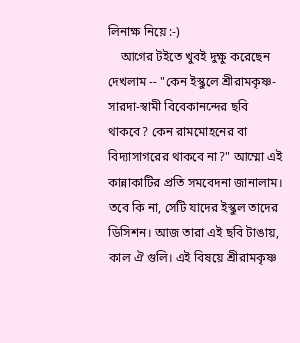লিনাক্ষ নিয়ে :-)
    আগের টইতে খুবই দুক্ষু করেছেন দেখলাম -- "কেন ইস্কুলে শ্রীরামকৃষ্ণ-সারদা-স্বামী বিবেকানন্দের ছবি থাকবে? কেন রামমোহনের বা বিদ্যাসাগরের থাকবে না?" আম্মো এই কান্নাকাটির প্রতি সমবেদনা জানালাম। তবে কি না, সেটি যাদের ইস্কুল তাদের ডিসিশন। আজ তারা এই ছবি টাঙায়, কাল ঐ গুলি। এই বিষয়ে শ্রীরামকৃষ্ণ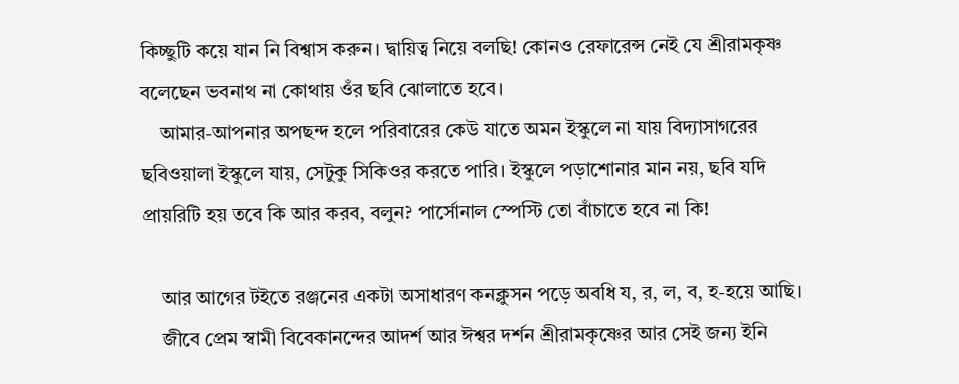কিচ্ছুটি কয়ে যান নি বিশ্বাস করুন। দ্বায়িত্ব নিয়ে বলছি! কোনও রেফারেন্স নেই যে শ্রীরামকৃষ্ণ বলেছেন ভবনাথ না কোথায় ওঁর ছবি ঝোলাতে হবে।
    আমার-আপনার অপছন্দ হলে পরিবারের কেউ যাতে অমন ইস্কুলে না যায় বিদ্যাসাগরের ছবিওয়ালা ইস্কুলে যায়, সেটুকু সিকিওর করতে পারি। ইস্কুলে পড়াশোনার মান নয়, ছবি যদি প্রায়রিটি হয় তবে কি আর করব, বলুন? পার্সোনাল স্পেস্টি তো বাঁচাতে হবে না কি!

    আর আগের টইতে রঞ্জনের একটা অসাধারণ কনক্লুসন পড়ে অবধি য, র, ল, ব, হ-হয়ে আছি।
    জীবে প্রেম স্বামী বিবেকানন্দের আদর্শ আর ঈশ্বর দর্শন শ্রীরামকৃষ্ণের আর সেই জন্য ইনি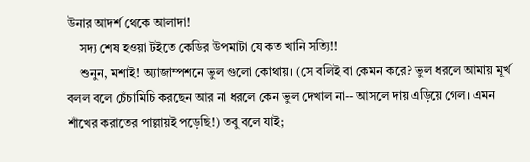উনার আদর্শ থেকে আলাদা!
    সদ্য শেষ হওয়া টইতে কেডির উপমাটা যে কত খানি সত্যি!!
    শুনুন, মশাই! অ্যাজাম্পশনে ভুল গুলো কোথায়। (সে বলিই বা কেমন করে? ভুল ধরলে আমায় মূর্খ বলল বলে চেঁচামিচি করছেন আর না ধরলে কেন ভুল দেখাল না-- আসলে দায় এড়িয়ে গেল। এমন শাঁখের করাতের পাল্লায়ই পড়েছি!) তবু বলে যাই;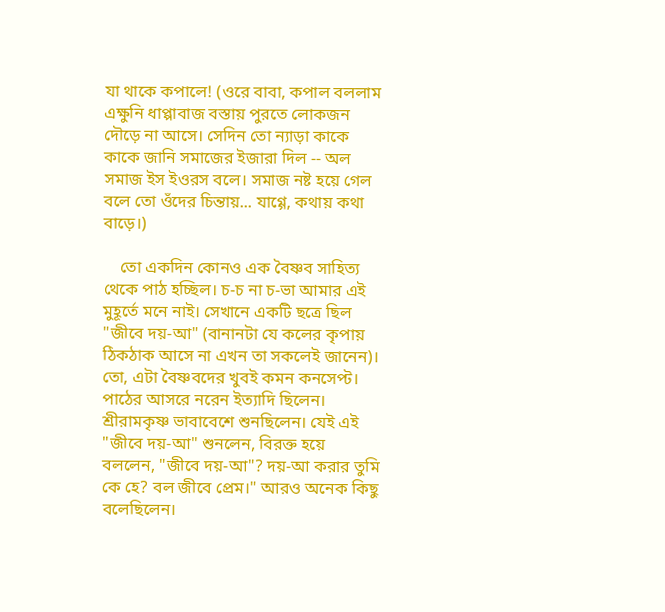যা থাকে কপালে! (ওরে বাবা, কপাল বললাম এক্ষুনি ধাপ্পাবাজ বস্তায় পুরতে লোকজন দৌড়ে না আসে। সেদিন তো ন্যাড়া কাকে কাকে জানি সমাজের ইজারা দিল -- অল সমাজ ইস ইওরস বলে। সমাজ নষ্ট হয়ে গেল বলে তো ওঁদের চিন্তায়... যাগ্গে, কথায় কথা বাড়ে।)

    তো একদিন কোনও এক বৈষ্ণব সাহিত্য থেকে পাঠ হচ্ছিল। চ-চ না চ-ভা আমার এই মুহূর্তে মনে নাই। সেখানে একটি ছত্রে ছিল "জীবে দয়-আ" (বানানটা যে কলের কৃপায় ঠিকঠাক আসে না এখন তা সকলেই জানেন)। তো, এটা বৈষ্ণবদের খুবই কমন কনসেপ্ট। পাঠের আসরে নরেন ইত্যাদি ছিলেন। শ্রীরামকৃষ্ণ ভাবাবেশে শুনছিলেন। যেই এই "জীবে দয়-আ" শুনলেন, বিরক্ত হয়ে বললেন, "জীবে দয়-আ"? দয়-আ করার তুমি কে হে? বল জীবে প্রেম।" আরও অনেক কিছু বলেছিলেন।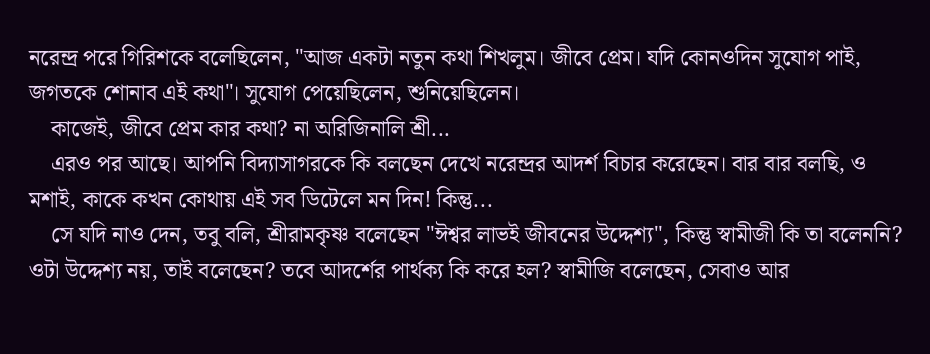নরেন্দ্র পরে গিরিশকে বলেছিলেন, "আজ একটা নতুন কথা শিখলুম। জীবে প্রেম। যদি কোনওদিন সুযোগ পাই, জগতকে শোনাব এই কথা"। সুযোগ পেয়েছিলেন, শুনিয়েছিলেন।
    কাজেই, জীবে প্রেম কার কথা? না অরিজিনালি শ্রী...
    এরও পর আছে। আপনি বিদ্যাসাগরকে কি বলছেন দেখে নরেন্দ্রর আদর্শ বিচার করেছেন। বার বার বলছি, ও মশাই, কাকে কখন কোথায় এই সব ডিটেলে মন দিন! কিন্তু...
    সে যদি নাও দেন, তবু বলি, শ্রীরামকৃষ্ণ বলেছেন "ঈশ্বর লাভই জীবনের উদ্দেশ্য", কিন্তু স্বামীজী কি তা বলেননি? ওটা উদ্দেশ্য নয়, তাই বলেছেন? তবে আদর্শের পার্থক্য কি করে হল? স্বামীজি বলেছেন, সেবাও আর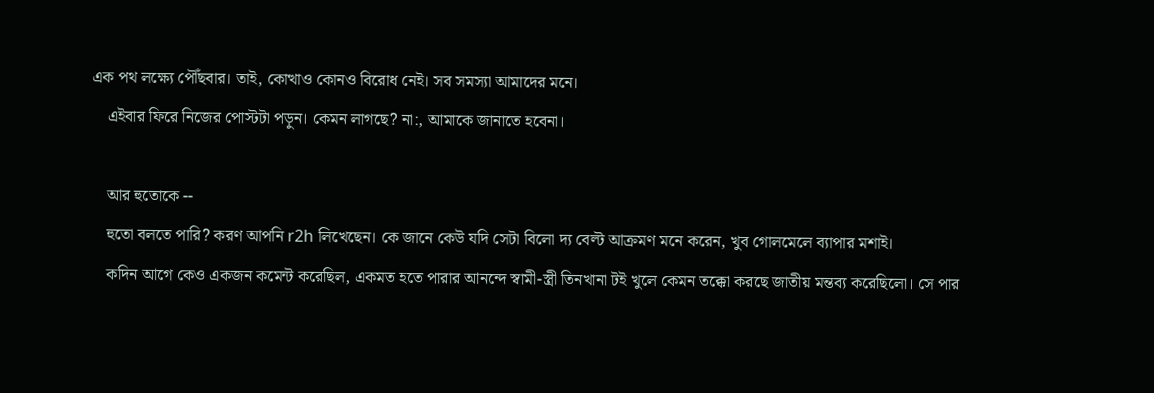এক পথ লক্ষ্যে পৌঁছবার। তাই, কোত্থাও কোনও বিরোধ নেই। সব সমস্যা আমাদের মনে।
    এইবার ফিরে নিজের পোস্টটা পড়ুন। কেমন লাগছে? না:, আমাকে জানাতে হবেনা।

    আর হুতোকে --
    হুতো বলতে পারি? করণ আপনি r2h লিখেছেন। কে জানে কেউ যদি সেটা বিলো দ্য বেল্ট আক্রমণ মনে করেন, খুব গোলমেলে ব্যাপার মশাই।
    কদিন আগে কেও একজন কমেন্ট করেছিল, একমত হতে পারার আনন্দে স্বামী-স্ত্রী তিনখানা টই খুলে কেমন তক্কো করছে জাতীয় মন্তব্য করেছিলো। সে পার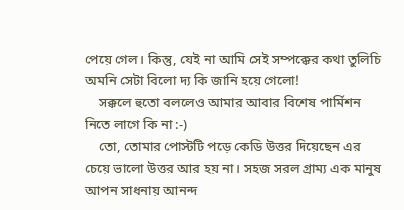পেয়ে গেল। কিন্তু, যেই না আমি সেই সম্পক্কের কথা তুলিচি অমনি সেটা বিলো দ্য কি জানি হয়ে গেলো!
    সক্কলে হুতো বললেও আমার আবার বিশেষ পার্মিশন নিতে লাগে কি না :-)
    তো, তোমার পোস্টটি পড়ে কেডি উত্তর দিয়েছেন এর চেয়ে ভালো উত্তর আর হয় না। সহজ সরল গ্রাম্য এক মানুষ আপন সাধনায় আনন্দ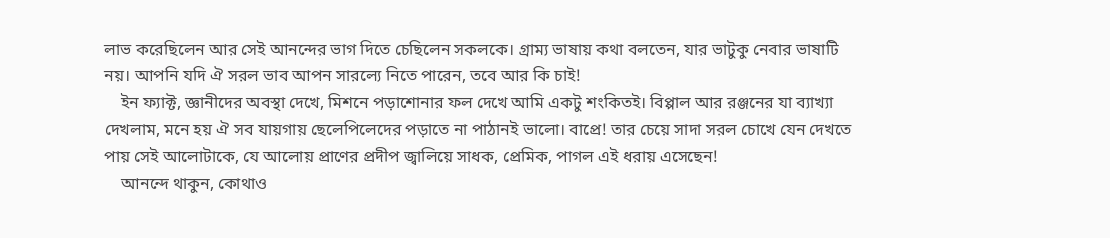লাভ করেছিলেন আর সেই আনন্দের ভাগ দিতে চেছিলেন সকলকে। গ্রাম্য ভাষায় কথা বলতেন, যার ভাটুকু নেবার ভাষাটি নয়। আপনি যদি ঐ সরল ভাব আপন সারল্যে নিতে পারেন, তবে আর কি চাই!
    ইন ফ্যাক্ট, জ্ঞানীদের অবস্থা দেখে, মিশনে পড়াশোনার ফল দেখে আমি একটু শংকিতই। বিপ্পাল আর রঞ্জনের যা ব্যাখ্যা দেখলাম, মনে হয় ঐ সব যায়গায় ছেলেপিলেদের পড়াতে না পাঠানই ভালো। বাপ্রে! তার চেয়ে সাদা সরল চোখে যেন দেখতে পায় সেই আলোটাকে, যে আলোয় প্রাণের প্রদীপ জ্বালিয়ে সাধক, প্রেমিক, পাগল এই ধরায় এসেছেন!
    আনন্দে থাকুন, কোথাও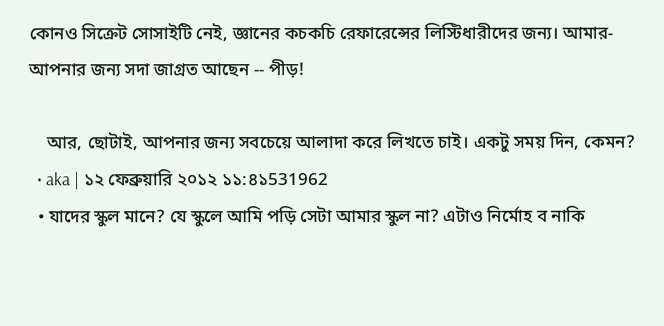কোনও সিক্রেট সোসাইটি নেই, জ্ঞানের কচকচি রেফারেন্সের লিস্টিধারীদের জন্য। আমার-আপনার জন্য সদা জাগ্রত আছেন -- পীড়!

    আর, ছোটাই, আপনার জন্য সবচেয়ে আলাদা করে লিখতে চাই। একটু সময় দিন, কেমন?
  • aka | ১২ ফেব্রুয়ারি ২০১২ ১১:৪১531962
  • যাদের স্কুল মানে? যে স্কুলে আমি পড়ি সেটা আমার স্কুল না? এটাও নির্মোহ ব নাকি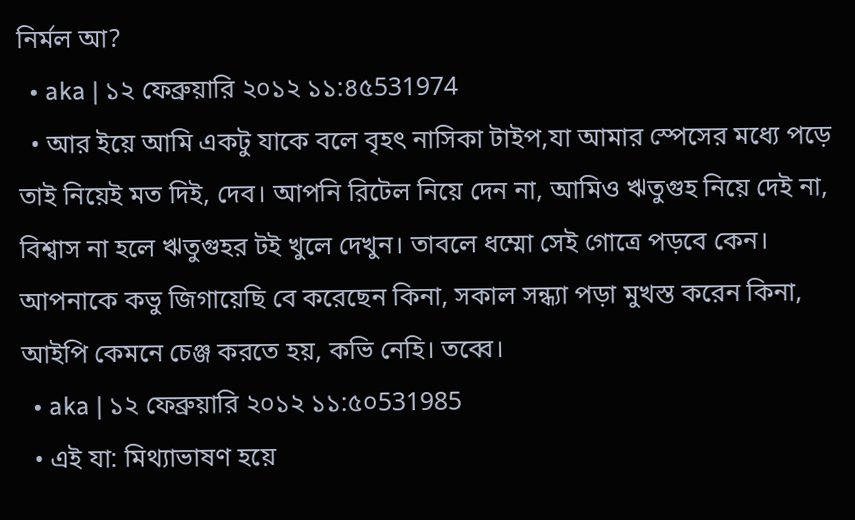নির্মল আ?
  • aka | ১২ ফেব্রুয়ারি ২০১২ ১১:৪৫531974
  • আর ইয়ে আমি একটু যাকে বলে বৃহৎ নাসিকা টাইপ,যা আমার স্পেসের মধ্যে পড়ে তাই নিয়েই মত দিই, দেব। আপনি রিটেল নিয়ে দেন না, আমিও ঋতুগুহ নিয়ে দেই না, বিশ্বাস না হলে ঋতুগুহর টই খুলে দেখুন। তাবলে ধম্মো সেই গোত্রে পড়বে কেন। আপনাকে কভু জিগায়েছি বে করেছেন কিনা, সকাল সন্ধ্যা পড়া মুখস্ত করেন কিনা, আইপি কেমনে চেঞ্জ করতে হয়, কভি নেহি। তব্বে।
  • aka | ১২ ফেব্রুয়ারি ২০১২ ১১:৫০531985
  • এই যা: মিথ্যাভাষণ হয়ে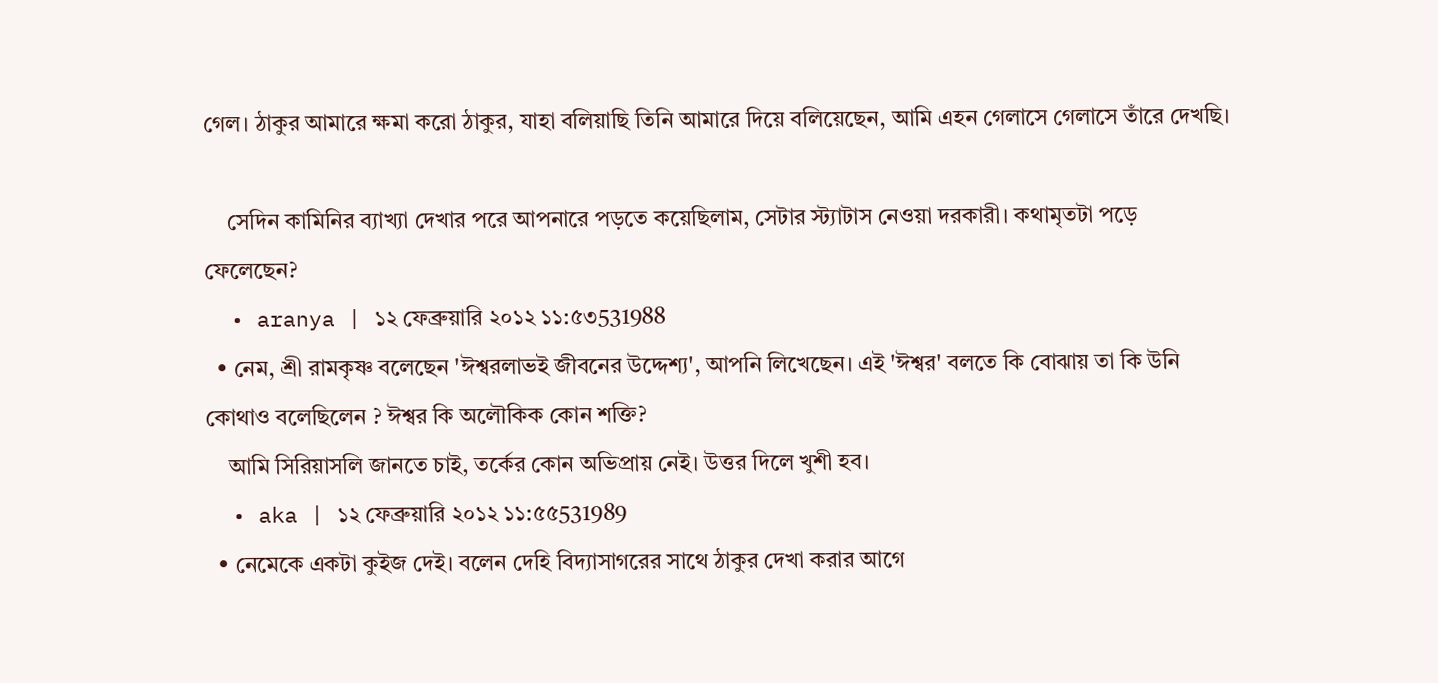গেল। ঠাকুর আমারে ক্ষমা করো ঠাকুর, যাহা বলিয়াছি তিনি আমারে দিয়ে বলিয়েছেন, আমি এহন গেলাসে গেলাসে তাঁরে দেখছি।

    সেদিন কামিনির ব্যাখ্যা দেখার পরে আপনারে পড়তে কয়েছিলাম, সেটার স্ট্যাটাস নেওয়া দরকারী। কথামৃতটা পড়ে ফেলেছেন?
  • aranya | ১২ ফেব্রুয়ারি ২০১২ ১১:৫৩531988
  • নেম, শ্রী রামকৃষ্ণ বলেছেন 'ঈশ্বরলাভই জীবনের উদ্দেশ্য', আপনি লিখেছেন। এই 'ঈশ্বর' বলতে কি বোঝায় তা কি উনি কোথাও বলেছিলেন ? ঈশ্বর কি অলৌকিক কোন শক্তি?
    আমি সিরিয়াসলি জানতে চাই, তর্কের কোন অভিপ্রায় নেই। উত্তর দিলে খুশী হব।
  • aka | ১২ ফেব্রুয়ারি ২০১২ ১১:৫৫531989
  • নেমেকে একটা কুইজ দেই। বলেন দেহি বিদ্যাসাগরের সাথে ঠাকুর দেখা করার আগে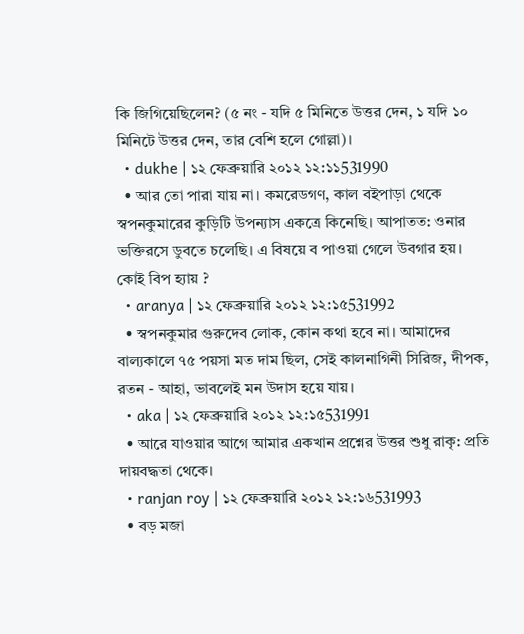কি জিগিয়েছিলেন? (৫ নং - যদি ৫ মিনিতে উত্তর দেন, ১ যদি ১০ মিনিটে উত্তর দেন, তার বেশি হলে গোল্লা)।
  • dukhe | ১২ ফেব্রুয়ারি ২০১২ ১২:১১531990
  • আর তো পারা যায় না। কমরেডগণ, কাল বইপাড়া থেকে স্বপনকুমারের কুড়িটি উপন্যাস একত্রে কিনেছি। আপাতত: ওনার ভক্তিরসে ডুবতে চলেছি। এ বিষয়ে ব পাওয়া গেলে উবগার হয়। কোই বিপ হ্যায় ?
  • aranya | ১২ ফেব্রুয়ারি ২০১২ ১২:১৫531992
  • স্বপনকুমার গুরুদেব লোক, কোন কথা হবে না। আমাদের বাল্যকালে ৭৫ পয়সা মত দাম ছিল, সেই কালনাগিনী সিরিজ, দীপক, রতন - আহা, ভাবলেই মন উদাস হয়ে যায়।
  • aka | ১২ ফেব্রুয়ারি ২০১২ ১২:১৫531991
  • আরে যাওয়ার আগে আমার একখান প্রশ্নের উত্তর শুধু রাকৃ: প্রতি দায়বদ্ধতা থেকে।
  • ranjan roy | ১২ ফেব্রুয়ারি ২০১২ ১২:১৬531993
  • বড় মজা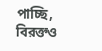পাচ্ছি, বিরক্তও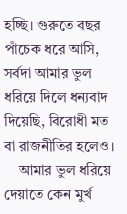হচ্ছি। গুরুতে বছর পাঁচেক ধরে আসি, সর্বদা আমার ভুল ধরিয়ে দিলে ধন্যবাদ দিয়েছি, বিরোধী মত বা রাজনীতির হলেও।
    আমার ভুল ধরিয়ে দেয়াতে কেন মুর্খ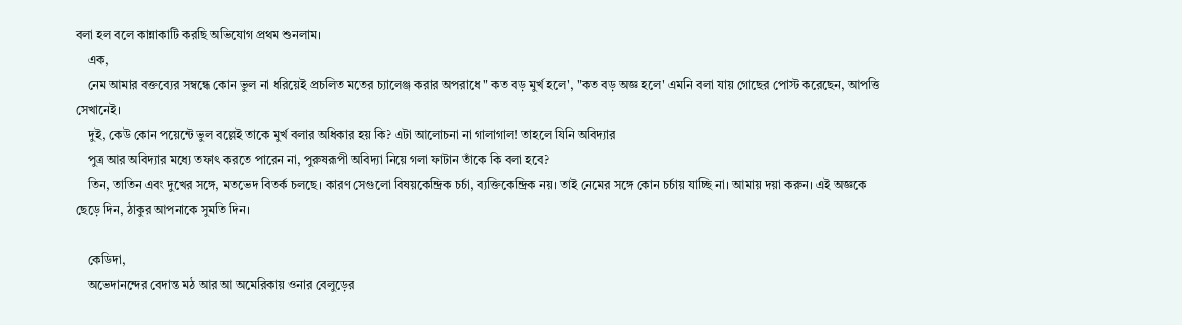বলা হল বলে কান্নাকাটি করছি অভিযোগ প্রথম শুনলাম।
    এক,
    নেম আমার বক্তব্যের সম্বন্ধে কোন ভুল না ধরিয়েই প্রচলিত মতের চ্যালেঞ্জ করার অপরাধে " কত বড় মুর্খ হলে', "কত বড় অজ্ঞ হলে' এমনি বলা যায় গোছের পোস্ট করেছেন, আপত্তি সেখানেই।
    দুই, কেউ কোন পয়েন্টে ভুল বল্লেই তাকে মুর্খ বলার অধিকার হয় কি? এটা আলোচনা না গালাগাল! তাহলে যিনি অবিদ্যার
    পুত্র আর অবিদ্যার মধ্যে তফাৎ করতে পারেন না, পুরুষরূপী অবিদ্যা নিয়ে গলা ফাটান তাঁকে কি বলা হবে?
    তিন, তাতিন এবং দুখের সঙ্গে, মতভেদ বিতর্ক চলছে। কারণ সেগুলো বিষয়কেন্দ্রিক চর্চা, ব্যক্তিকেন্দ্রিক নয়। তাই নেমের সঙ্গে কোন চর্চায় যাচ্ছি না। আমায় দয়া করুন। এই অজ্ঞকে ছেড়ে দিন, ঠাকুর আপনাকে সুমতি দিন।

    কেডিদা,
    অভেদানন্দের বেদান্ত মঠ আর আ অমেরিকায় ওনার বেলুড়ের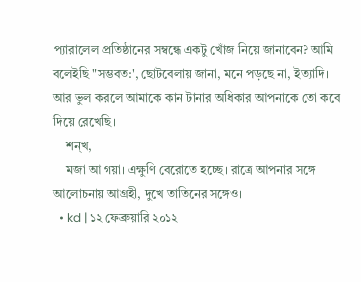প্যারালেল প্রতিষ্ঠানের সম্বন্ধে একটু খোঁজ নিয়ে জানাবেন? আমি বলেইছি "সম্ভবত:', ছোটবেলায় জানা, মনে পড়ছে না, ইত্যাদি। আর ভুল করলে আমাকে কান টানার অধিকার আপনাকে তো কবে দিয়ে রেখেছি।
    শন্‌খ,
    মজা আ গয়া। এক্ষুণি বেরোতে হচ্ছে। রাত্রে আপনার সঙ্গে আলোচনায় আগ্রহী, দুখে তাতিনের সঙ্গেও।
  • kd | ১২ ফেব্রুয়ারি ২০১২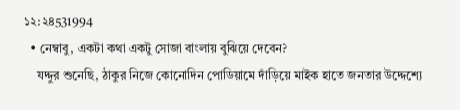১২:২৪531994
  • নেম্বাবু, একটা কথা একটু সোজা বাংলায় বুঝিয়ে দেবেন?
    যদ্দুর শুনেছি, ঠাকুর নিজে কোনোদিন পোডিয়ামে দাঁড়িয়ে মাইক হাতে জনতার উদ্দেশ্যে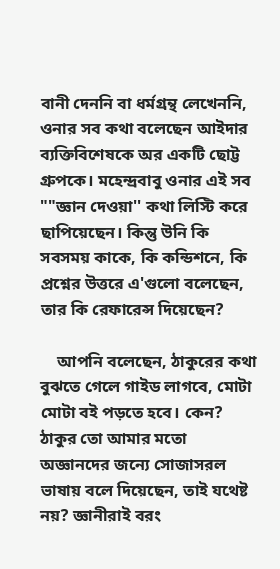বানী দেননি বা ধর্মগ্রন্থ লেখেননি, ওনার সব কথা বলেছেন আইদার ব্যক্তিবিশেষকে অর একটি ছোট্ট গ্রুপকে। মহেন্দ্রবাবু ওনার এই সব ""জ্ঞান দেওয়া'' কথা লিস্টি করে ছাপিয়েছেন। কিন্তু উনি কি সবসময় কাকে, কি কন্ডিশনে, কি প্রশ্নের উত্তরে এ'গুলো বলেছেন, তার কি রেফারেন্স দিয়েছেন?

    আপনি বলেছেন, ঠাকুরের কথা বুঝতে গেলে গাইড লাগবে, মোটা মোটা বই পড়তে হবে। কেন? ঠাকুর তো আমার মতো অজ্ঞানদের জন্যে সোজাসরল ভাষায় বলে দিয়েছেন, তাই যথেষ্ট নয়? জ্ঞানীরাই বরং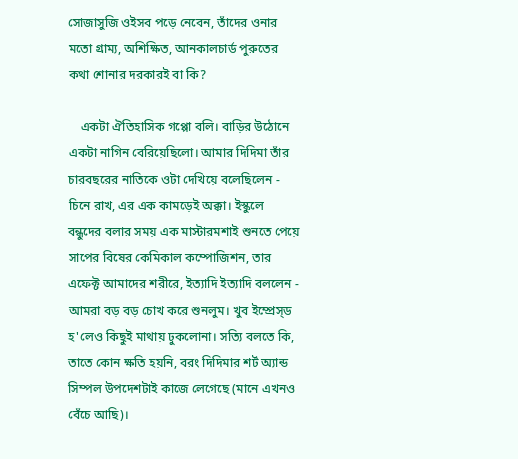সোজাসুজি ওইসব পড়ে নেবেন, তাঁদের ওনার মতো গ্রাম্য, অশিক্ষিত, আনকালচার্ড পুরুতের কথা শোনার দরকারই বা কি?

    একটা ঐতিহাসিক গপ্পো বলি। বাড়ির উঠোনে একটা নাগিন বেরিয়েছিলো। আমার দিদিমা তাঁর চারবছরের নাতিকে ওটা দেখিয়ে বলেছিলেন - চিনে রাখ, এর এক কামড়েই অক্কা। ইস্কুলে বন্ধুদের বলার সময় এক মাস্টারমশাই শুনতে পেয়ে সাপের বিষের কেমিকাল কম্পোজিশন, তার এফেক্ট আমাদের শরীরে, ইত্যাদি ইত্যাদি বললেন - আমরা বড় বড় চোখ করে শুনলুম। খুব ইম্প্রেস্‌ড হ'লেও কিছুই মাথায় ঢুকলোনা। সত্যি বলতে কি, তাতে কোন ক্ষতি হয়নি, বরং দিদিমার শর্ট অ্যান্ড সিম্পল উপদেশটাই কাজে লেগেছে (মানে এখনও বেঁচে আছি)।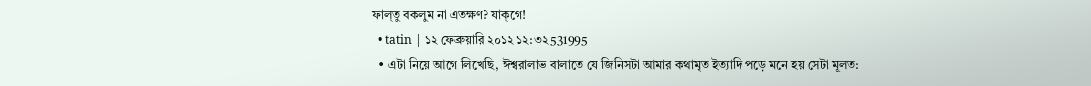ফাল্‌তু বকলুম না এতক্ষণ? যাক্‌গে!
  • tatin | ১২ ফেব্রুয়ারি ২০১২ ১২:৩২531995
  • এটা নিয়ে আগে লিখেছি, ঈশ্বরালাভ বালাতে যে জিনিসটা আমার কথামৃত ইত্যাদি পড়ে মনে হয় সেটা মূলত: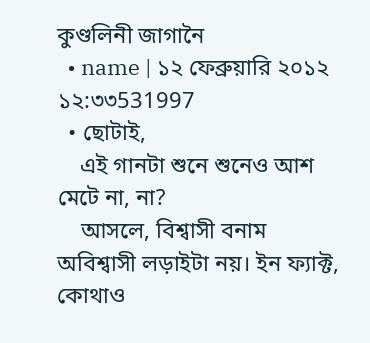কুণ্ডলিনী জাগানৈ
  • name | ১২ ফেব্রুয়ারি ২০১২ ১২:৩৩531997
  • ছোটাই,
    এই গানটা শুনে শুনেও আশ মেটে না, না?
    আসলে, বিশ্বাসী বনাম অবিশ্বাসী লড়াইটা নয়। ইন ফ্যাক্ট, কোথাও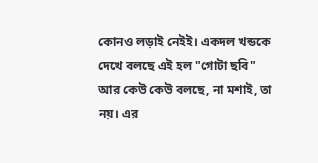কোনও লড়াই নেইই। একদল খন্ডকে দেখে বলছে এই হল "গোটা ছবি" আর কেউ কেউ বলছে, না মশাই, তা নয়। এর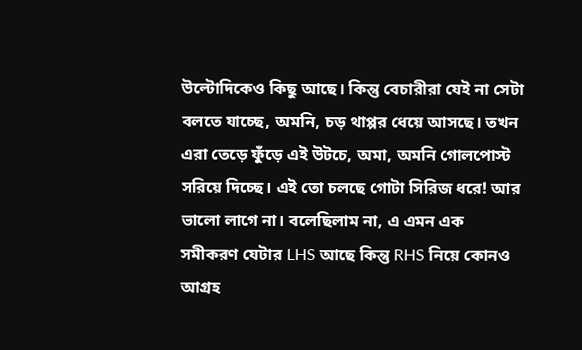উল্টোদিকেও কিছু আছে। কিন্তু বেচারীরা যেই না সেটা বলতে যাচ্ছে, অমনি, চড় থাপ্পর ধেয়ে আসছে। তখন এরা তেড়ে ফুঁড়ে এই উটচে, অমা, অমনি গোলপোস্ট সরিয়ে দিচ্ছে। এই তো চলছে গোটা সিরিজ ধরে! আর ভালো লাগে না। বলেছিলাম না, এ এমন এক সমীকরণ যেটার LHS আছে কিন্তু RHS নিয়ে কোনও আগ্রহ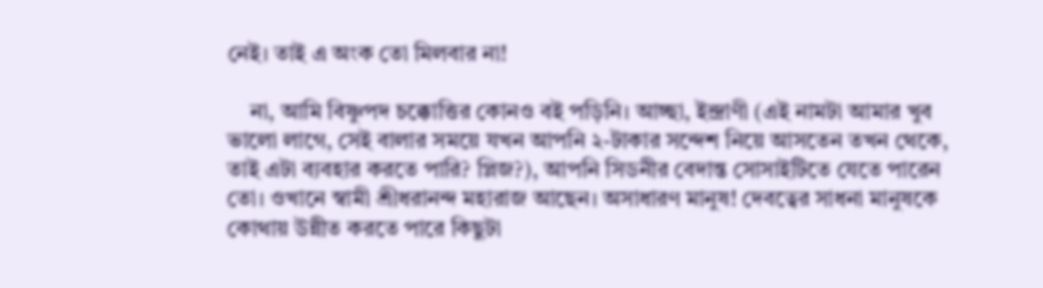নেই। তাই এ অংক তো মিলবার না!

    না, আমি বিষ্ণুপদ চক্কোত্তির কোনও বই পড়িনি। আচ্ছা, ইন্দ্রাণী (এই নামটা আমার খুব ভালো লাগে, সেই বালার সময়ে যখন আপনি ২-টাকার সন্দেশ নিয়ে আসতেন তখন থেকে, তাই এটা ব্যবহার করতে পারি? প্লিজ?), আপনি সিডনীর বেদান্ত সোসাইটিতে যেতে পারেন তো। ওখানে স্বামী শ্রীধরানন্দ মহারাজ আছেন। অসাধারণ মানুষ! দেবত্বের সাধনা মানুষকে কোথায় উন্নীত করতে পারে কিছুটা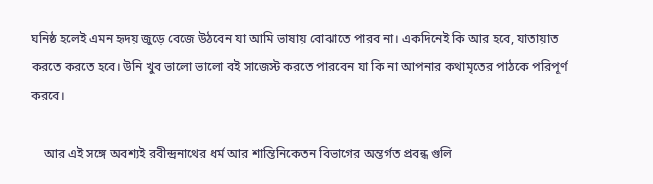ঘনিষ্ঠ হলেই এমন হৃদয় জুড়ে বেজে উঠবেন যা আমি ভাষায় বোঝাতে পারব না। একদিনেই কি আর হবে, যাতায়াত করতে করতে হবে। উনি খুব ভালো ভালো বই সাজেস্ট করতে পারবেন যা কি না আপনার কথামৃতের পাঠকে পরিপূর্ণ করবে।

    আর এই সঙ্গে অবশ্যই রবীন্দ্রনাথের ধর্ম আর শান্তিনিকেতন বিভাগের অন্তর্গত প্রবন্ধ গুলি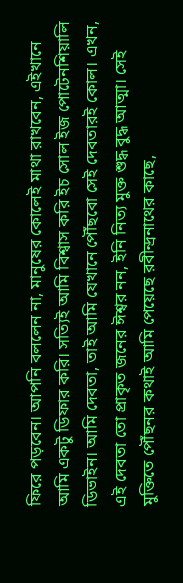ফিরে পড়বেন। আপনি বললেন না, মানুষের কোলেই মাথা রাখবেন, এইখানে আমি একটু ডিফার করি। সত্যিই আমি বিশ্বাস করি ইচ সোল ইজ পোটেনশিয়ালি ডিভাইন। আমি দেবতা, তাই আমি যেখানে পৌঁছবো সেই দেবতারই কোল। এখন, এই দেবতা তো প্রাকৃত জনের ঈশ্বর নন, ইনি নিত্য মুক্ত শুদ্ধ বুদ্ধ আত্মা। সেই মুক্তিতে পৌঁছনর কথাই আমি পেয়েছে রবীন্দ্রনাথের কাছে,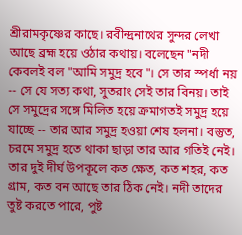শ্রীরামকৃষ্ণের কাছে। রবীন্দ্রনাথের সুন্দর লেখা আছে ব্রহ্ম হয়ে ওঠার কথায়। বলেছেন "নদী কেবলই বল "আমি সমুদ্র হবে"। সে তার স্পর্ধা নয় -- সে যে সত্য কথা, সুতরাং সেই তার বিনয়। তাই সে সমুদ্রের সঙ্গে মিলিত হয়ে ক্রমাগতই সমুদ্র হয়ে যাচ্ছে -- তার আর সমুদ্র হওয়া শেষ হলনা। বস্তুত, চরমে সমুদ্র হতে থাকা ছাড়া তার আর গতিই নেই। তার দুই দীর্ঘ উপকূলে কত ক্ষেত, কত শহর, কত গ্রাম, কত বন আছে তার ঠিক নেই। নদী তাদের তুষ্ট করতে পারে, পুষ্ট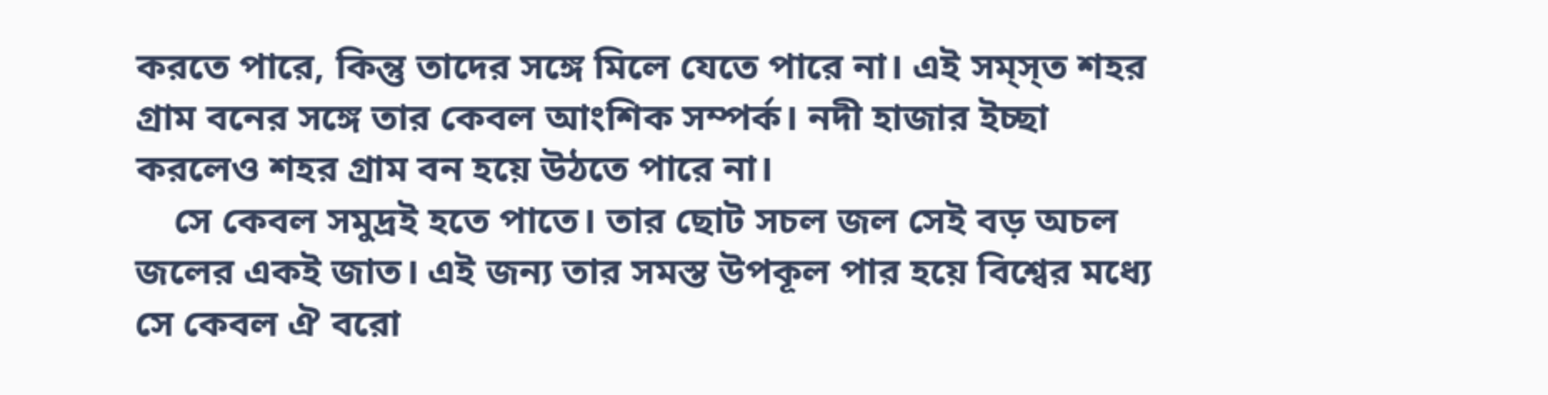করতে পারে, কিন্তু তাদের সঙ্গে মিলে যেতে পারে না। এই সম্‌স্‌ত শহর গ্রাম বনের সঙ্গে তার কেবল আংশিক সম্পর্ক। নদী হাজার ইচ্ছা করলেও শহর গ্রাম বন হয়ে উঠতে পারে না।
    সে কেবল সমুদ্রই হতে পাতে। তার ছোট সচল জল সেই বড় অচল জলের একই জাত। এই জন্য তার সমস্ত উপকূল পার হয়ে বিশ্বের মধ্যে সে কেবল ঐ বরো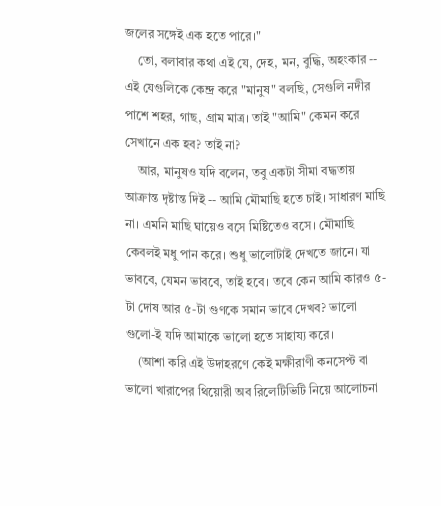জলের সঙ্গেই এক হতে পারে।"
    তো, বলাবার কথা এই যে, দেহ, মন, বুদ্ধি, অহংকার -- এই যেগুলিকে কেন্দ্র করে "মানুষ" বলছি, সেগুলি নদীর পাশে শহর, গাছ, গ্রাম মাত্র। তাই "আমি" কেমন করে সেখানে এক হব? তাই না?
    আর, মানুষও যদি বলেন, তবু একটা সীমা বদ্ধতায় আক্রান্ত দৃষ্টান্ত দিই -- আমি মৌমাছি হতে চাই। সাধারণ মাছি না। এমনি মাছি ঘায়েও বসে মিষ্টিতেও বসে। মৌমাছি কেবলই মধু পান করে। শুধু ভালোটাই দেখতে জানে। যা ভাববে, যেমন ভাববে, তাই হবে। তবে কেন আমি কারও ৫-টা দোষ আর ৫-টা গুণকে সমান ভাবে দেখব? ভালো গুলো-ই যদি আমাকে ভালো হতে সাহায্য করে।
    (আশা করি এই উদাহরণে কেই মক্ষীরাণী কনসেপ্ট বা ভালো খারাপের থিয়োরী অব রিলেটিভিটি নিয়ে আলোচনা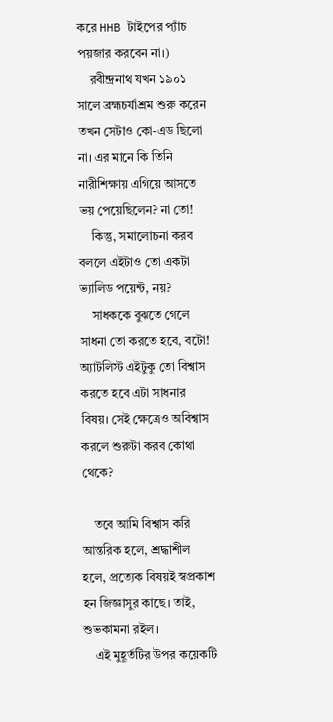করে HHB টাইপের প্যাঁচ পয়জার করবেন না।)
    রবীন্দ্রনাথ যখন ১৯০১ সালে ব্রহ্মচর্যাশ্রম শুরু করেন তখন সেটাও কো-এড ছিলো না। এর মানে কি তিনি নারীশিক্ষায় এগিয়ে আসতে ভয় পেয়েছিলেন? না তো!
    কিন্তু, সমালোচনা করব বললে এইটাও তো একটা ভ্যালিড পয়েন্ট, নয়?
    সাধককে বুঝতে গেলে সাধনা তো করতে হবে, বটো! অ্যাটলিস্ট এইটুকু তো বিশ্বাস করতে হবে এটা সাধনার বিষয়। সেই ক্ষেত্রেও অবিশ্বাস করলে শুরুটা করব কোথা থেকে?

    তবে আমি বিশ্বাস করি আন্তরিক হলে, শ্রদ্ধাশীল হলে, প্রত্যেক বিষয়ই স্বপ্রকাশ হন জিজ্ঞাসুর কাছে। তাই, শুভকামনা রইল।
    এই মুহূর্তটির উপর কয়েকটি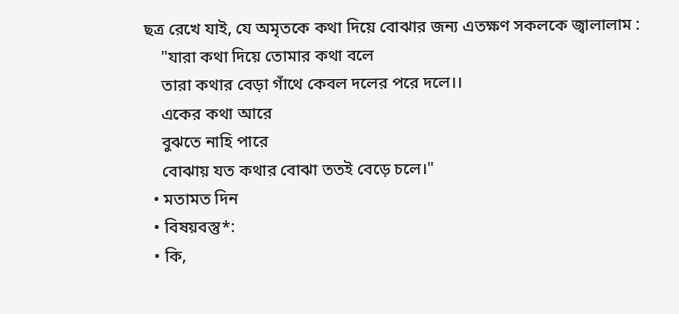ছত্র রেখে যাই, যে অমৃতকে কথা দিয়ে বোঝার জন্য এতক্ষণ সকলকে জ্বালালাম :
    "যারা কথা দিয়ে তোমার কথা বলে
    তারা কথার বেড়া গাঁথে কেবল দলের পরে দলে।।
    একের কথা আরে
    বুঝতে নাহি পারে
    বোঝায় যত কথার বোঝা ততই বেড়ে চলে।"
  • মতামত দিন
  • বিষয়বস্তু*:
  • কি,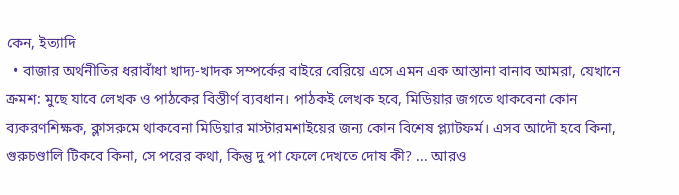কেন, ইত্যাদি
  • বাজার অর্থনীতির ধরাবাঁধা খাদ্য-খাদক সম্পর্কের বাইরে বেরিয়ে এসে এমন এক আস্তানা বানাব আমরা, যেখানে ক্রমশ: মুছে যাবে লেখক ও পাঠকের বিস্তীর্ণ ব্যবধান। পাঠকই লেখক হবে, মিডিয়ার জগতে থাকবেনা কোন ব্যকরণশিক্ষক, ক্লাসরুমে থাকবেনা মিডিয়ার মাস্টারমশাইয়ের জন্য কোন বিশেষ প্ল্যাটফর্ম। এসব আদৌ হবে কিনা, গুরুচণ্ডালি টিকবে কিনা, সে পরের কথা, কিন্তু দু পা ফেলে দেখতে দোষ কী? ... আরও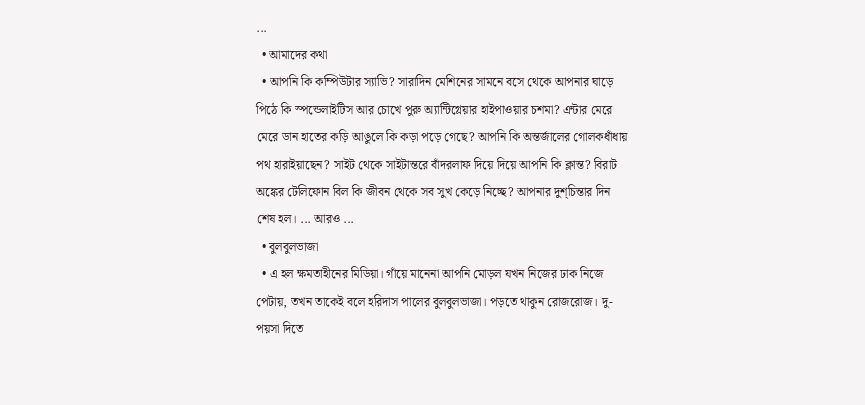...
  • আমাদের কথা
  • আপনি কি কম্পিউটার স্যাভি? সারাদিন মেশিনের সামনে বসে থেকে আপনার ঘাড়ে পিঠে কি স্পন্ডেলাইটিস আর চোখে পুরু অ্যান্টিগ্লেয়ার হাইপাওয়ার চশমা? এন্টার মেরে মেরে ডান হাতের কড়ি আঙুলে কি কড়া পড়ে গেছে? আপনি কি অন্তর্জালের গোলকধাঁধায় পথ হারাইয়াছেন? সাইট থেকে সাইটান্তরে বাঁদরলাফ দিয়ে দিয়ে আপনি কি ক্লান্ত? বিরাট অঙ্কের টেলিফোন বিল কি জীবন থেকে সব সুখ কেড়ে নিচ্ছে? আপনার দুশ্‌চিন্তার দিন শেষ হল। ... আরও ...
  • বুলবুলভাজা
  • এ হল ক্ষমতাহীনের মিডিয়া। গাঁয়ে মানেনা আপনি মোড়ল যখন নিজের ঢাক নিজে পেটায়, তখন তাকেই বলে হরিদাস পালের বুলবুলভাজা। পড়তে থাকুন রোজরোজ। দু-পয়সা দিতে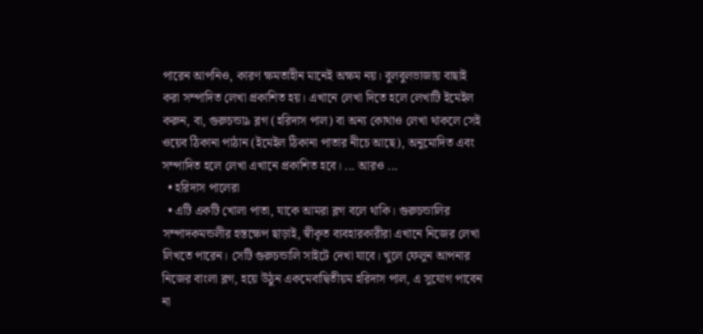পারেন আপনিও, কারণ ক্ষমতাহীন মানেই অক্ষম নয়। বুলবুলভাজায় বাছাই করা সম্পাদিত লেখা প্রকাশিত হয়। এখানে লেখা দিতে হলে লেখাটি ইমেইল করুন, বা, গুরুচন্ডা৯ ব্লগ (হরিদাস পাল) বা অন্য কোথাও লেখা থাকলে সেই ওয়েব ঠিকানা পাঠান (ইমেইল ঠিকানা পাতার নীচে আছে), অনুমোদিত এবং সম্পাদিত হলে লেখা এখানে প্রকাশিত হবে। ... আরও ...
  • হরিদাস পালেরা
  • এটি একটি খোলা পাতা, যাকে আমরা ব্লগ বলে থাকি। গুরুচন্ডালির সম্পাদকমন্ডলীর হস্তক্ষেপ ছাড়াই, স্বীকৃত ব্যবহারকারীরা এখানে নিজের লেখা লিখতে পারেন। সেটি গুরুচন্ডালি সাইটে দেখা যাবে। খুলে ফেলুন আপনার নিজের বাংলা ব্লগ, হয়ে উঠুন একমেবাদ্বিতীয়ম হরিদাস পাল, এ সুযোগ পাবেন না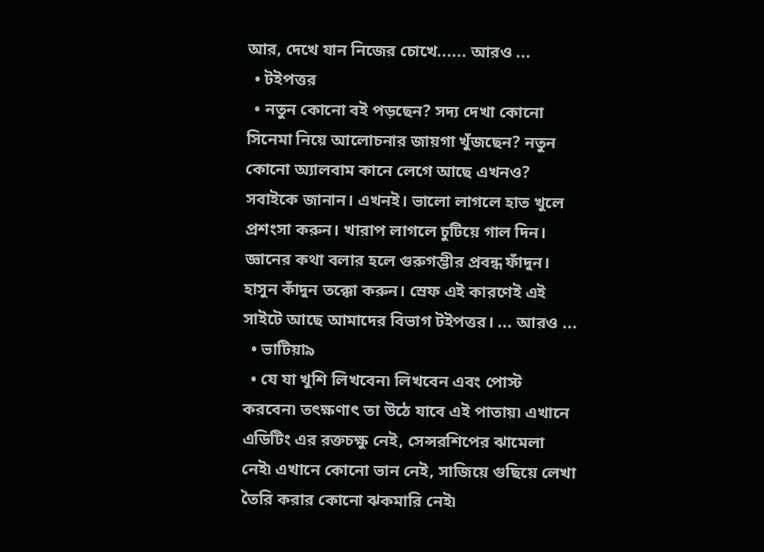আর, দেখে যান নিজের চোখে...... আরও ...
  • টইপত্তর
  • নতুন কোনো বই পড়ছেন? সদ্য দেখা কোনো সিনেমা নিয়ে আলোচনার জায়গা খুঁজছেন? নতুন কোনো অ্যালবাম কানে লেগে আছে এখনও? সবাইকে জানান। এখনই। ভালো লাগলে হাত খুলে প্রশংসা করুন। খারাপ লাগলে চুটিয়ে গাল দিন। জ্ঞানের কথা বলার হলে গুরুগম্ভীর প্রবন্ধ ফাঁদুন। হাসুন কাঁদুন তক্কো করুন। স্রেফ এই কারণেই এই সাইটে আছে আমাদের বিভাগ টইপত্তর। ... আরও ...
  • ভাটিয়া৯
  • যে যা খুশি লিখবেন৷ লিখবেন এবং পোস্ট করবেন৷ তৎক্ষণাৎ তা উঠে যাবে এই পাতায়৷ এখানে এডিটিং এর রক্তচক্ষু নেই, সেন্সরশিপের ঝামেলা নেই৷ এখানে কোনো ভান নেই, সাজিয়ে গুছিয়ে লেখা তৈরি করার কোনো ঝকমারি নেই৷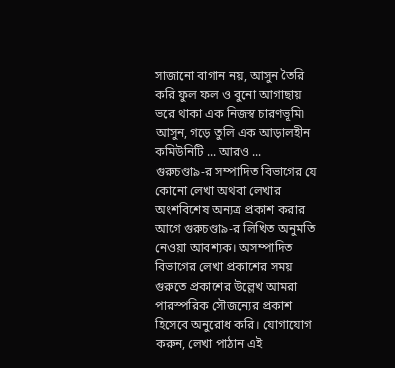সাজানো বাগান নয়, আসুন তৈরি করি ফুল ফল ও বুনো আগাছায় ভরে থাকা এক নিজস্ব চারণভূমি৷ আসুন, গড়ে তুলি এক আড়ালহীন কমিউনিটি ... আরও ...
গুরুচণ্ডা৯-র সম্পাদিত বিভাগের যে কোনো লেখা অথবা লেখার অংশবিশেষ অন্যত্র প্রকাশ করার আগে গুরুচণ্ডা৯-র লিখিত অনুমতি নেওয়া আবশ্যক। অসম্পাদিত বিভাগের লেখা প্রকাশের সময় গুরুতে প্রকাশের উল্লেখ আমরা পারস্পরিক সৌজন্যের প্রকাশ হিসেবে অনুরোধ করি। যোগাযোগ করুন, লেখা পাঠান এই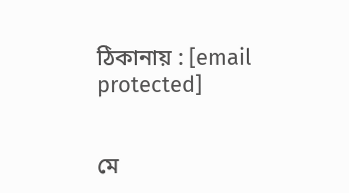ঠিকানায় : [email protected]


মে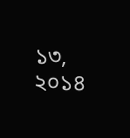১৩, ২০১৪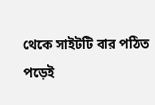থেকে সাইটটি বার পঠিত
পড়েই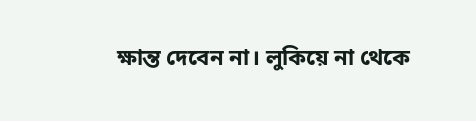ক্ষান্ত দেবেন না। লুকিয়ে না থেকে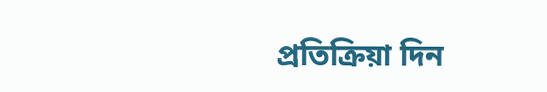প্রতিক্রিয়া দিন